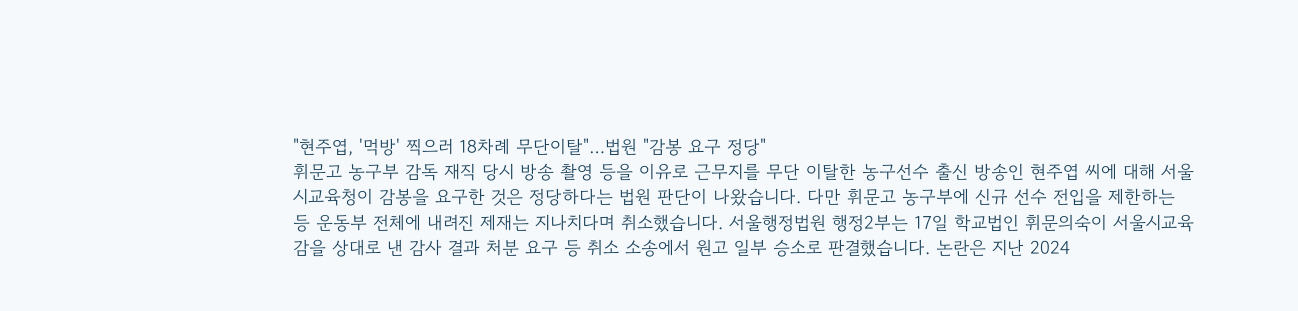"현주엽, '먹방' 찍으러 18차례 무단이탈"…법원 "감봉 요구 정당"
휘문고 농구부 감독 재직 당시 방송 촬영 등을 이유로 근무지를 무단 이탈한 농구선수 출신 방송인 현주엽 씨에 대해 서울시교육청이 감봉을 요구한 것은 정당하다는 법원 판단이 나왔습니다. 다만 휘문고 농구부에 신규 선수 전입을 제한하는 등 운동부 전체에 내려진 제재는 지나치다며 취소했습니다. 서울행정법원 행정2부는 17일 학교법인 휘문의숙이 서울시교육감을 상대로 낸 감사 결과 처분 요구 등 취소 소송에서 원고 일부 승소로 판결했습니다. 논란은 지난 2024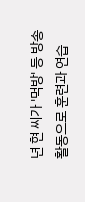년 현 씨가 '먹방' 등 방송활동으로 훈련과 연습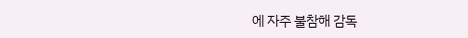에 자주 불참해 감독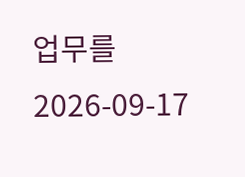업무를
2026-09-17